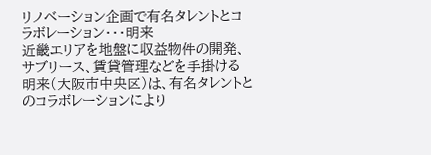リノベーション企画で有名タレントとコラボレーション・・・明来
近畿エリアを地盤に収益物件の開発、サブリース、賃貸管理などを手掛ける明来(大阪市中央区)は、有名タレントとのコラボレーションにより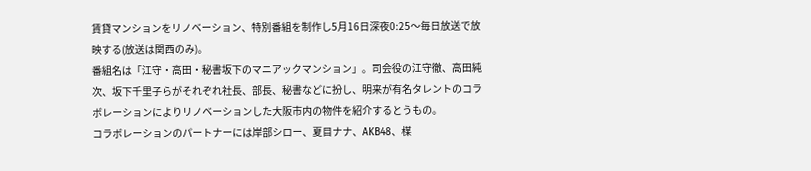賃貸マンションをリノベーション、特別番組を制作し5月16日深夜0:25〜毎日放送で放映する(放送は関西のみ)。
番組名は「江守・高田・秘書坂下のマニアックマンション」。司会役の江守徹、高田純次、坂下千里子らがそれぞれ社長、部長、秘書などに扮し、明来が有名タレントのコラボレーションによりリノベーションした大阪市内の物件を紹介するとうもの。
コラボレーションのパートナーには岸部シロー、夏目ナナ、AKB48、楳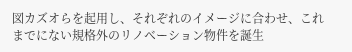図カズオらを起用し、それぞれのイメージに合わせ、これまでにない規格外のリノベーション物件を誕生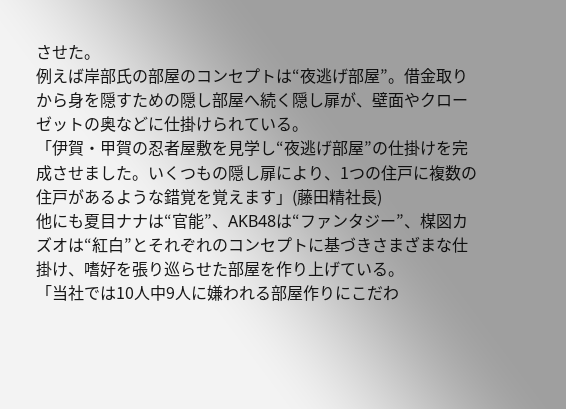させた。
例えば岸部氏の部屋のコンセプトは“夜逃げ部屋”。借金取りから身を隠すための隠し部屋へ続く隠し扉が、壁面やクローゼットの奥などに仕掛けられている。
「伊賀・甲賀の忍者屋敷を見学し“夜逃げ部屋”の仕掛けを完成させました。いくつもの隠し扉により、1つの住戸に複数の住戸があるような錯覚を覚えます」(藤田精社長)
他にも夏目ナナは“官能”、AKB48は“ファンタジー”、楳図カズオは“紅白”とそれぞれのコンセプトに基づきさまざまな仕掛け、嗜好を張り巡らせた部屋を作り上げている。
「当社では10人中9人に嫌われる部屋作りにこだわ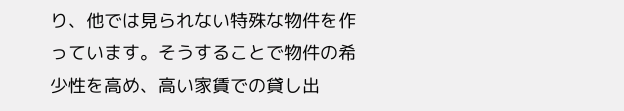り、他では見られない特殊な物件を作っています。そうすることで物件の希少性を高め、高い家賃での貸し出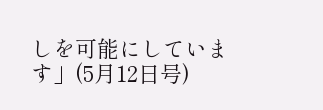しを可能にしています」(5月12日号)